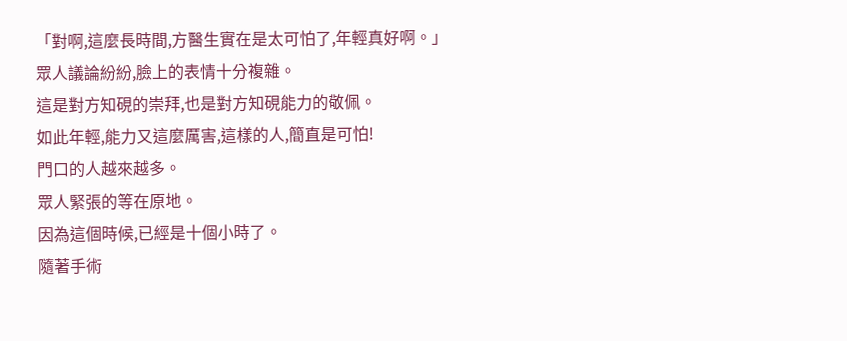「對啊,這麼長時間,方醫生實在是太可怕了,年輕真好啊。」
眾人議論紛紛,臉上的表情十分複雜。
這是對方知硯的崇拜,也是對方知硯能力的敬佩。
如此年輕,能力又這麼厲害,這樣的人,簡直是可怕!
門口的人越來越多。
眾人緊張的等在原地。
因為這個時候,已經是十個小時了。
隨著手術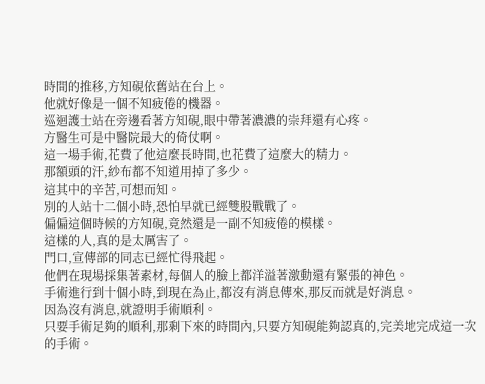時間的推移,方知硯依舊站在台上。
他就好像是一個不知疲倦的機器。
巡迴護士站在旁邊看著方知硯,眼中帶著濃濃的崇拜還有心疼。
方醫生可是中醫院最大的倚仗啊。
這一場手術,花費了他這麼長時間,也花費了這麼大的精力。
那額頭的汗,紗布都不知道用掉了多少。
這其中的辛苦,可想而知。
別的人站十二個小時,恐怕早就已經雙股戰戰了。
偏偏這個時候的方知硯,竟然還是一副不知疲倦的模樣。
這樣的人,真的是太厲害了。
門口,宣傳部的同志已經忙得飛起。
他們在現場採集著素材,每個人的臉上都洋溢著激動還有緊張的神色。
手術進行到十個小時,到現在為止,都沒有消息傳來,那反而就是好消息。
因為沒有消息,就證明手術順利。
只要手術足夠的順利,那剩下來的時間內,只要方知硯能夠認真的,完美地完成這一次的手術。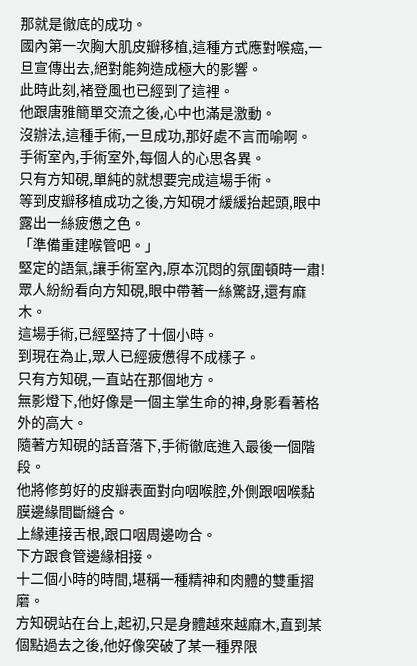那就是徹底的成功。
國內第一次胸大肌皮瓣移植,這種方式應對喉癌,一旦宣傳出去,絕對能夠造成極大的影響。
此時此刻,褚登風也已經到了這裡。
他跟唐雅簡單交流之後,心中也滿是激動。
沒辦法,這種手術,一旦成功,那好處不言而喻啊。
手術室內,手術室外,每個人的心思各異。
只有方知硯,單純的就想要完成這場手術。
等到皮瓣移植成功之後,方知硯才緩緩抬起頭,眼中露出一絲疲憊之色。
「準備重建喉管吧。」
堅定的語氣,讓手術室內,原本沉悶的氛圍頓時一肅!
眾人紛紛看向方知硯,眼中帶著一絲驚訝,還有麻木。
這場手術,已經堅持了十個小時。
到現在為止,眾人已經疲憊得不成樣子。
只有方知硯,一直站在那個地方。
無影燈下,他好像是一個主掌生命的神,身影看著格外的高大。
隨著方知硯的話音落下,手術徹底進入最後一個階段。
他將修剪好的皮瓣表面對向咽喉腔,外側跟咽喉黏膜邊緣間斷縫合。
上緣連接舌根,跟口咽周邊吻合。
下方跟食管邊緣相接。
十二個小時的時間,堪稱一種精神和肉體的雙重摺磨。
方知硯站在台上,起初,只是身體越來越麻木,直到某個點過去之後,他好像突破了某一種界限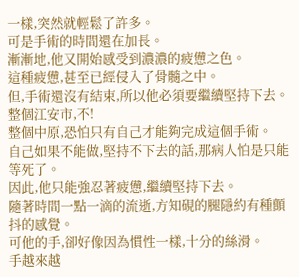一樣,突然就輕鬆了許多。
可是手術的時間還在加長。
漸漸地,他又開始感受到濃濃的疲憊之色。
這種疲憊,甚至已經侵入了骨髓之中。
但,手術還沒有結束,所以他必須要繼續堅持下去。
整個江安市,不!
整個中原,恐怕只有自己才能夠完成這個手術。
自己如果不能做,堅持不下去的話,那病人怕是只能等死了。
因此,他只能強忍著疲憊,繼續堅持下去。
隨著時間一點一滴的流逝,方知硯的腿隱約有種顫抖的感覺。
可他的手,卻好像因為慣性一樣,十分的絲滑。
手越來越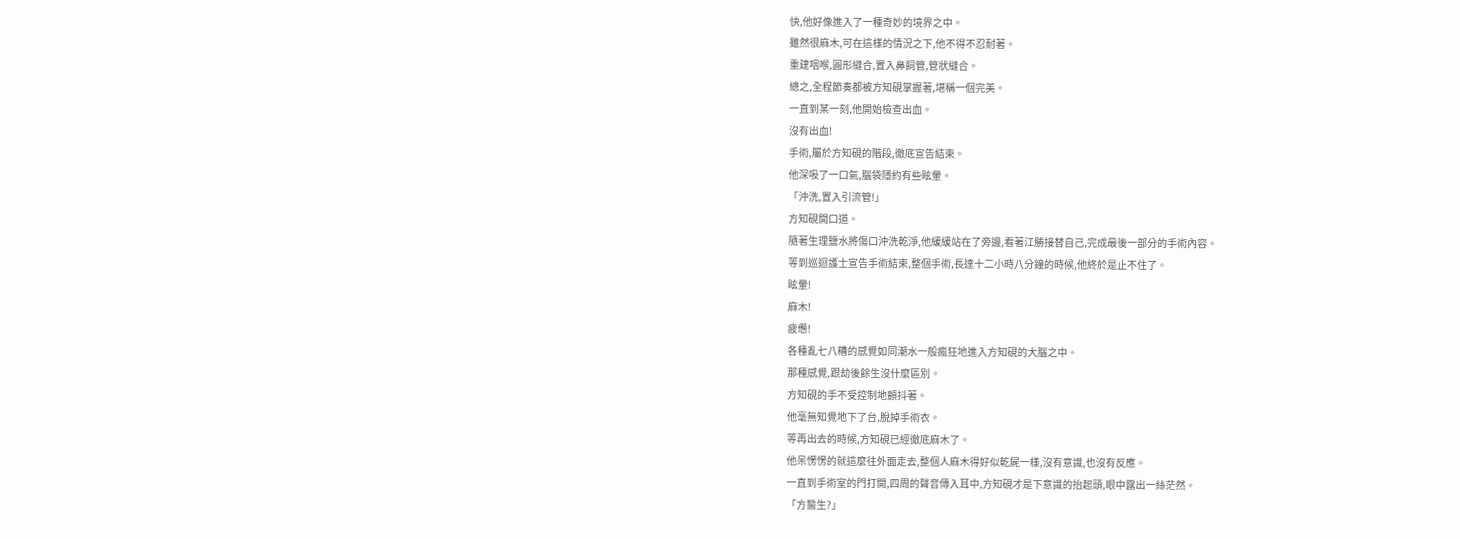快,他好像進入了一種奇妙的境界之中。
雖然很麻木,可在這樣的情況之下,他不得不忍耐著。
重建咽喉,圓形縫合,置入鼻飼管,管狀縫合。
總之,全程節奏都被方知硯掌握著,堪稱一個完美。
一直到某一刻,他開始檢查出血。
沒有出血!
手術,屬於方知硯的階段,徹底宣告結束。
他深吸了一口氣,腦袋隱約有些眩暈。
「沖洗,置入引流管!」
方知硯開口道。
隨著生理鹽水將傷口沖洗乾淨,他緩緩站在了旁邊,看著江勝接替自己,完成最後一部分的手術內容。
等到巡迴護士宣告手術結束,整個手術,長達十二小時八分鐘的時候,他終於是止不住了。
眩暈!
麻木!
疲憊!
各種亂七八糟的感覺如同潮水一般瘋狂地進入方知硯的大腦之中。
那種感覺,跟劫後餘生沒什麼區別。
方知硯的手不受控制地顫抖著。
他毫無知覺地下了台,脫掉手術衣。
等再出去的時候,方知硯已經徹底麻木了。
他呆愣愣的就這麼往外面走去,整個人麻木得好似乾屍一樣,沒有意識,也沒有反應。
一直到手術室的門打開,四周的聲音傳入耳中,方知硯才是下意識的抬起頭,眼中露出一絲茫然。
「方醫生?」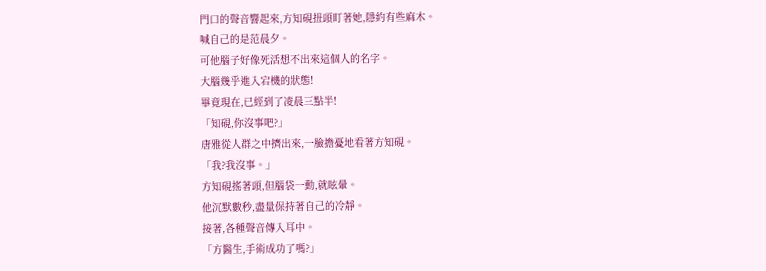門口的聲音響起來,方知硯扭頭盯著她,隱約有些麻木。
喊自己的是范晨夕。
可他腦子好像死活想不出來這個人的名字。
大腦幾乎進入宕機的狀態!
畢竟現在,已經到了凌晨三點半!
「知硯,你沒事吧?」
唐雅從人群之中擠出來,一臉擔憂地看著方知硯。
「我?我沒事。」
方知硯搖著頭,但腦袋一動,就眩暈。
他沉默數秒,盡量保持著自己的冷靜。
接著,各種聲音傳入耳中。
「方醫生,手術成功了嗎?」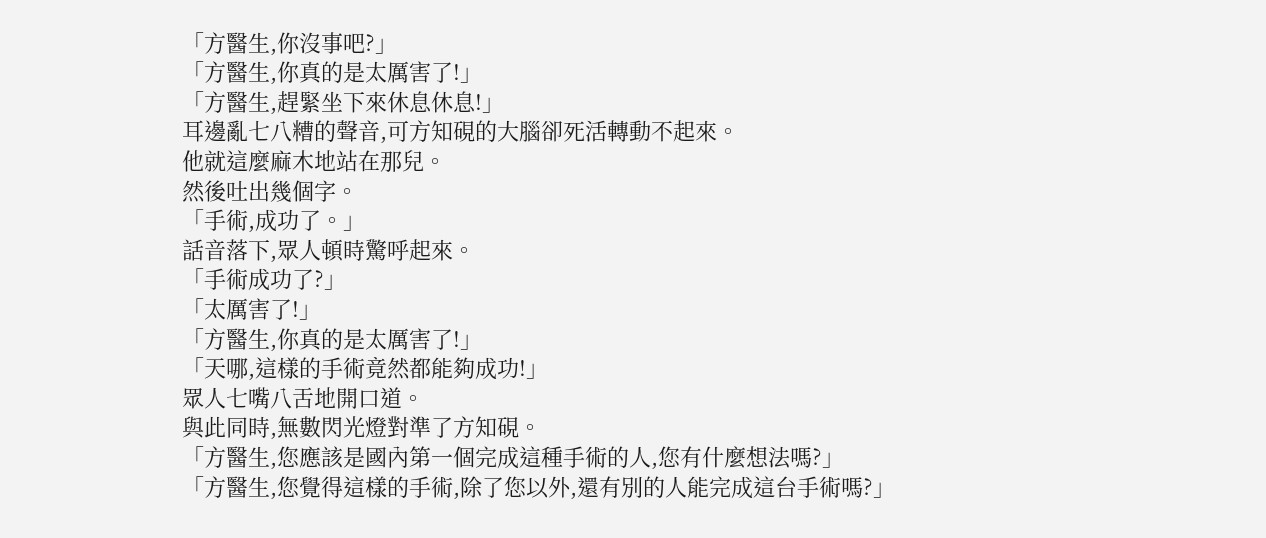「方醫生,你沒事吧?」
「方醫生,你真的是太厲害了!」
「方醫生,趕緊坐下來休息休息!」
耳邊亂七八糟的聲音,可方知硯的大腦卻死活轉動不起來。
他就這麼麻木地站在那兒。
然後吐出幾個字。
「手術,成功了。」
話音落下,眾人頓時驚呼起來。
「手術成功了?」
「太厲害了!」
「方醫生,你真的是太厲害了!」
「天哪,這樣的手術竟然都能夠成功!」
眾人七嘴八舌地開口道。
與此同時,無數閃光燈對準了方知硯。
「方醫生,您應該是國內第一個完成這種手術的人,您有什麼想法嗎?」
「方醫生,您覺得這樣的手術,除了您以外,還有別的人能完成這台手術嗎?」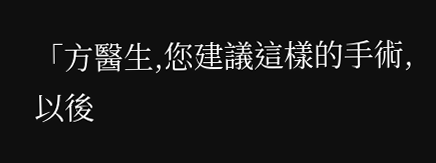「方醫生,您建議這樣的手術,以後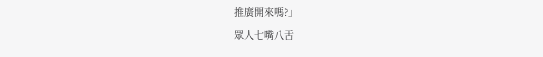推廣開來嗎?」
眾人七嘴八舌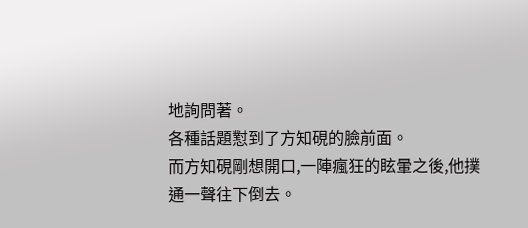地詢問著。
各種話題懟到了方知硯的臉前面。
而方知硯剛想開口,一陣瘋狂的眩暈之後,他撲通一聲往下倒去。